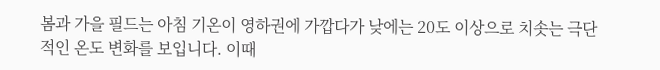봄과 가을 필드는 아침 기온이 영하권에 가깝다가 낮에는 20도 이상으로 치솟는 극단적인 온도 변화를 보입니다. 이때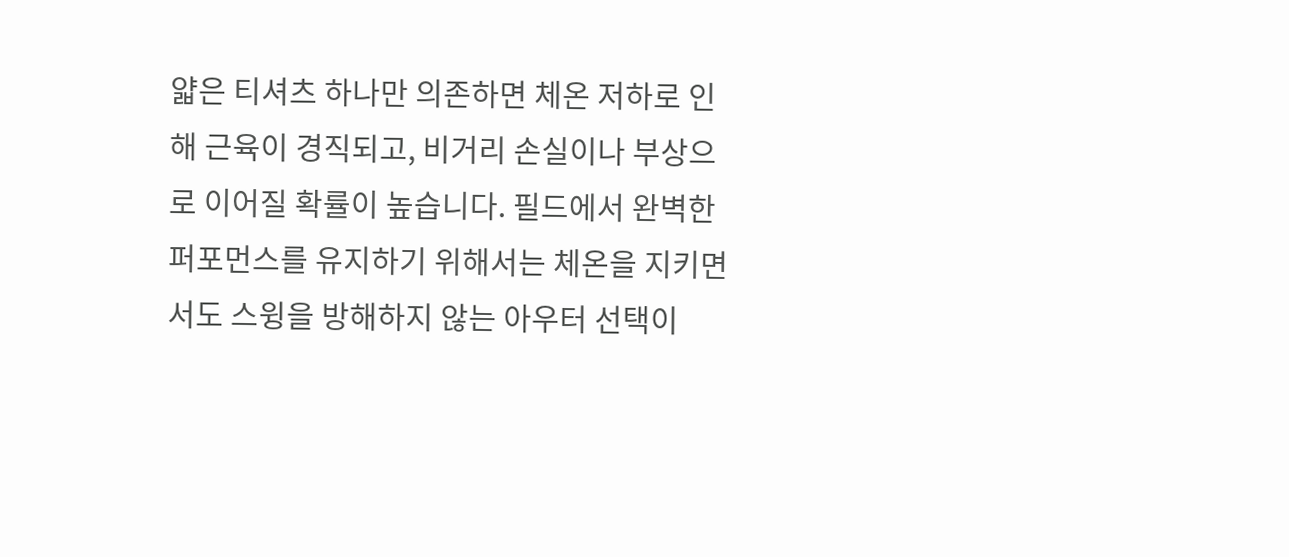얇은 티셔츠 하나만 의존하면 체온 저하로 인해 근육이 경직되고, 비거리 손실이나 부상으로 이어질 확률이 높습니다. 필드에서 완벽한 퍼포먼스를 유지하기 위해서는 체온을 지키면서도 스윙을 방해하지 않는 아우터 선택이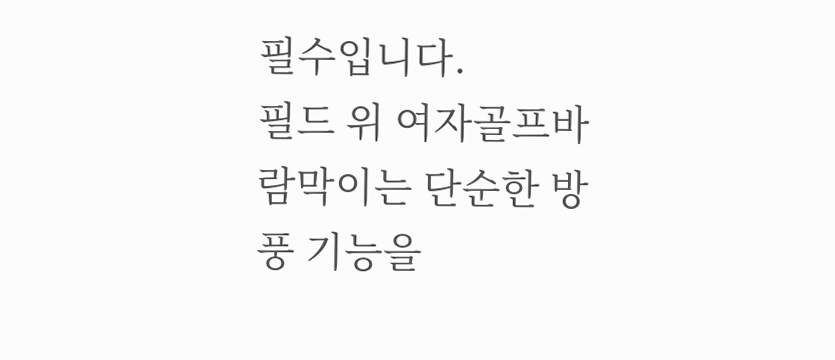필수입니다.
필드 위 여자골프바람막이는 단순한 방풍 기능을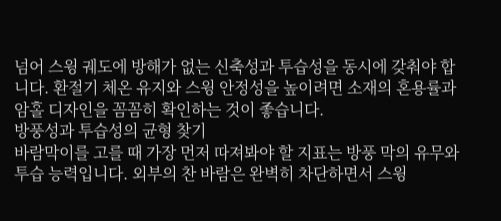넘어 스윙 궤도에 방해가 없는 신축성과 투습성을 동시에 갖춰야 합니다. 환절기 체온 유지와 스윙 안정성을 높이려면 소재의 혼용률과 암홀 디자인을 꼼꼼히 확인하는 것이 좋습니다.
방풍성과 투습성의 균형 찾기
바람막이를 고를 때 가장 먼저 따져봐야 할 지표는 방풍 막의 유무와 투습 능력입니다. 외부의 찬 바람은 완벽히 차단하면서 스윙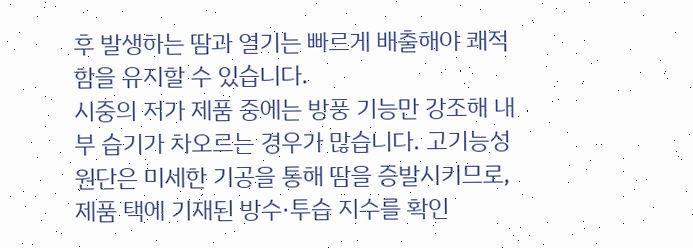후 발생하는 땀과 열기는 빠르게 배출해야 쾌적함을 유지할 수 있습니다.
시중의 저가 제품 중에는 방풍 기능만 강조해 내부 습기가 차오르는 경우가 많습니다. 고기능성 원단은 미세한 기공을 통해 땀을 증발시키므로, 제품 택에 기재된 방수·투습 지수를 확인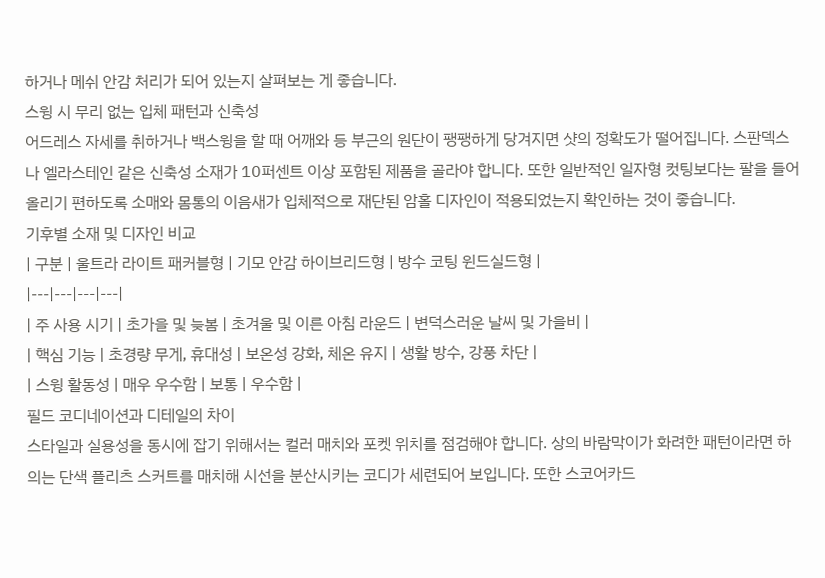하거나 메쉬 안감 처리가 되어 있는지 살펴보는 게 좋습니다.
스윙 시 무리 없는 입체 패턴과 신축성
어드레스 자세를 취하거나 백스윙을 할 때 어깨와 등 부근의 원단이 팽팽하게 당겨지면 샷의 정확도가 떨어집니다. 스판덱스나 엘라스테인 같은 신축성 소재가 10퍼센트 이상 포함된 제품을 골라야 합니다. 또한 일반적인 일자형 컷팅보다는 팔을 들어 올리기 편하도록 소매와 몸통의 이음새가 입체적으로 재단된 암홀 디자인이 적용되었는지 확인하는 것이 좋습니다.
기후별 소재 및 디자인 비교
| 구분 | 울트라 라이트 패커블형 | 기모 안감 하이브리드형 | 방수 코팅 윈드실드형 |
|---|---|---|---|
| 주 사용 시기 | 초가을 및 늦봄 | 초겨울 및 이른 아침 라운드 | 변덕스러운 날씨 및 가을비 |
| 핵심 기능 | 초경량 무게, 휴대성 | 보온성 강화, 체온 유지 | 생활 방수, 강풍 차단 |
| 스윙 활동성 | 매우 우수함 | 보통 | 우수함 |
필드 코디네이션과 디테일의 차이
스타일과 실용성을 동시에 잡기 위해서는 컬러 매치와 포켓 위치를 점검해야 합니다. 상의 바람막이가 화려한 패턴이라면 하의는 단색 플리츠 스커트를 매치해 시선을 분산시키는 코디가 세련되어 보입니다. 또한 스코어카드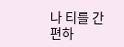나 티를 간편하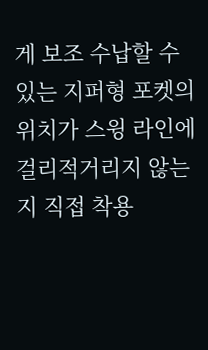게 보조 수납할 수 있는 지퍼형 포켓의 위치가 스윙 라인에 걸리적거리지 않는지 직접 착용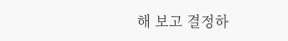해 보고 결정하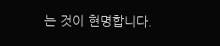는 것이 현명합니다.